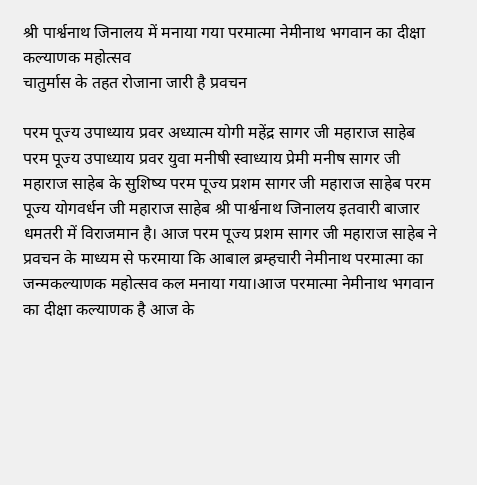श्री पार्श्वनाथ जिनालय में मनाया गया परमात्मा नेमीनाथ भगवान का दीक्षा कल्याणक महोत्सव
चातुर्मास के तहत रोजाना जारी है प्रवचन

परम पूज्य उपाध्याय प्रवर अध्यात्म योगी महेंद्र सागर जी महाराज साहेब परम पूज्य उपाध्याय प्रवर युवा मनीषी स्वाध्याय प्रेमी मनीष सागर जी महाराज साहेब के सुशिष्य परम पूज्य प्रशम सागर जी महाराज साहेब परम पूज्य योगवर्धन जी महाराज साहेब श्री पार्श्वनाथ जिनालय इतवारी बाजार धमतरी में विराजमान है। आज परम पूज्य प्रशम सागर जी महाराज साहेब ने प्रवचन के माध्यम से फरमाया कि आबाल ब्रम्हचारी नेमीनाथ परमात्मा का जन्मकल्याणक महोत्सव कल मनाया गया।आज परमात्मा नेमीनाथ भगवान का दीक्षा कल्याणक है आज के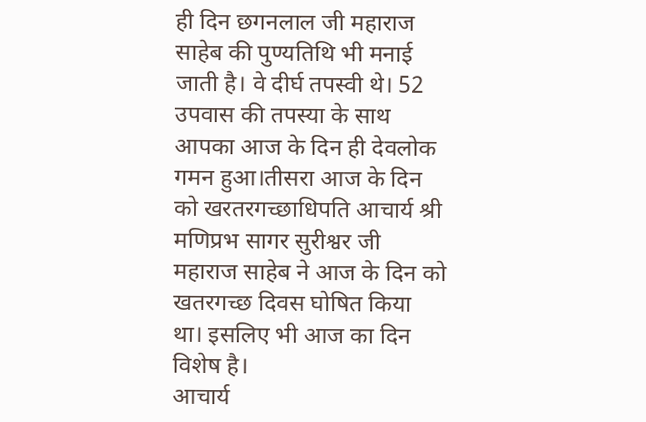ही दिन छगनलाल जी महाराज साहेब की पुण्यतिथि भी मनाई जाती है। वे दीर्घ तपस्वी थे। 52 उपवास की तपस्या के साथ आपका आज के दिन ही देवलोक गमन हुआ।तीसरा आज के दिन को खरतरगच्छाधिपति आचार्य श्री मणिप्रभ सागर सुरीश्वर जी महाराज साहेब ने आज के दिन को खतरगच्छ दिवस घोषित किया था। इसलिए भी आज का दिन विशेष है।
आचार्य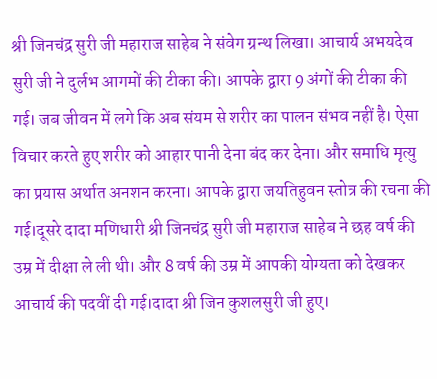श्री जिनचंद्र सुरी जी महाराज साहेब ने संवेग ग्रन्थ लिखा। आचार्य अभयदेव सुरी जी ने दुर्लभ आगमों की टीका की। आपके द्वारा 9 अंगों की टीका की गई। जब जीवन में लगे कि अब संयम से शरीर का पालन संभव नहीं है। ऐसा विचार करते हुए शरीर को आहार पानी देना बंद कर देना। और समाधि मृत्यु का प्रयास अर्थात अनशन करना। आपके द्वारा जयतिहुवन स्तोत्र की रचना की गई।दूसरे दादा मणिधारी श्री जिनचंद्र सुरी जी महाराज साहेब ने छह वर्ष की उम्र में दीक्षा ले ली थी। और 8 वर्ष की उम्र में आपकी योग्यता को देखकर आचार्य की पदवीं दी गई।दादा श्री जिन कुशलसुरी जी हुए।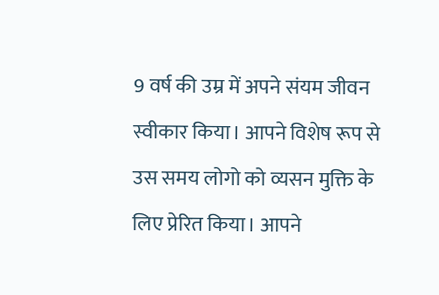9 वर्ष की उम्र में अपने संयम जीवन स्वीकार किया। आपने विशेष रूप से उस समय लोगो को व्यसन मुक्ति के लिए प्रेरित किया। आपने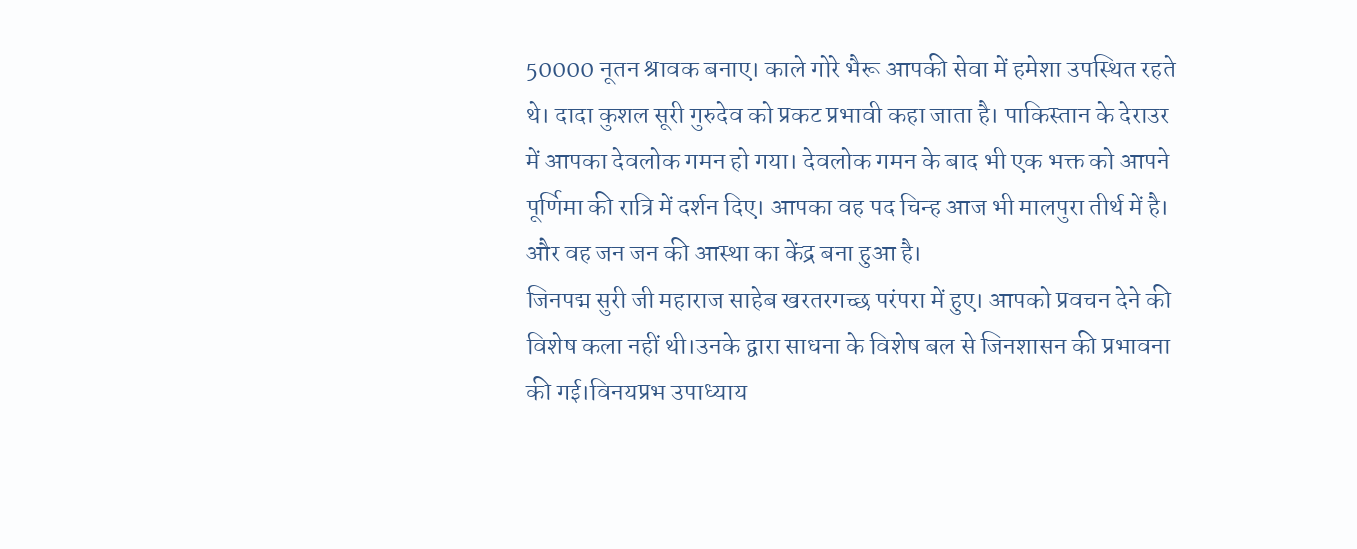50000 नूतन श्रावक बनाए। काले गोरे भैरू आपकी सेवा में हमेशा उपस्थित रहते थे। दादा कुशल सूरी गुरुदेव को प्रकट प्रभावी कहा जाता है। पाकिस्तान के देराउर में आपका देवलोक गमन हो गया। देवलोक गमन के बाद भी एक भक्त को आपने पूर्णिमा की रात्रि में दर्शन दिए। आपका वह पद चिन्ह आज भी मालपुरा तीर्थ में है। और वह जन जन की आस्था का केंद्र बना हुआ है।
जिनपद्म सुरी जी महाराज साहेब खरतरगच्छ परंपरा में हुए। आपको प्रवचन देने की विशेष कला नहीं थी।उनके द्वारा साधना के विशेष बल से जिनशासन की प्रभावना की गई।विनयप्रभ उपाध्याय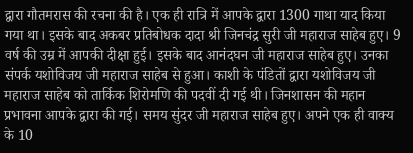द्वारा गौतमरास की रचना की है। एक ही रात्रि में आपके द्वारा 1300 गाथा याद किया गया था। इसके बाद अकबर प्रतिबोधक दादा श्री जिनचंद्र सुरी जी महाराज साहेब हुए। 9 वर्ष की उम्र में आपकी दीक्षा हुई। इसके बाद आनंदघन जी महाराज साहेब हुए। उनका संपर्क यशोविजय जी महाराज साहेब से हुआ। काशी के पंडितों द्वारा यशोविजय जी महाराज साहेब को तार्किक शिरोमणि की पदवीं दी गई थी। जिनशासन की महान प्रभावना आपके द्वारा की गई। समय सुंदर जी महाराज साहेब हुए। अपने एक ही वाक्य के 10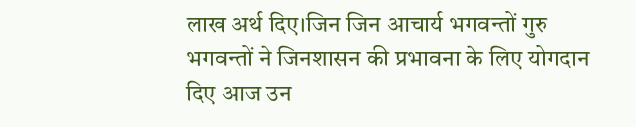लाख अर्थ दिए।जिन जिन आचार्य भगवन्तों गुरु भगवन्तों ने जिनशासन की प्रभावना के लिए योगदान दिए आज उन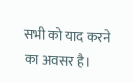सभी को याद करने का अवसर है।